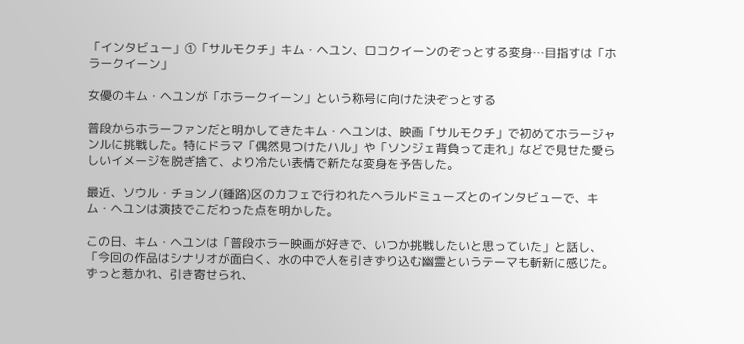「インタビュー」①「サルモクチ」キム・ヘユン、ロコクイーンのぞっとする変身…目指すは「ホラークイーン」

女優のキム・ヘユンが「ホラークイーン」という称号に向けた決ぞっとする

普段からホラーファンだと明かしてきたキム・ヘユンは、映画「サルモクチ」で初めてホラージャンルに挑戦した。特にドラマ「偶然見つけたハル」や「ソンジェ背負って走れ」などで見せた愛らしいイメージを脱ぎ捨て、より冷たい表情で新たな変身を予告した。

最近、ソウル・チョンノ(鍾路)区のカフェで行われたヘラルドミューズとのインタビューで、キム・ヘユンは演技でこだわった点を明かした。

この日、キム・ヘユンは「普段ホラー映画が好きで、いつか挑戦したいと思っていた」と話し、「今回の作品はシナリオが面白く、水の中で人を引きずり込む幽霊というテーマも斬新に感じた。ずっと惹かれ、引き寄せられ、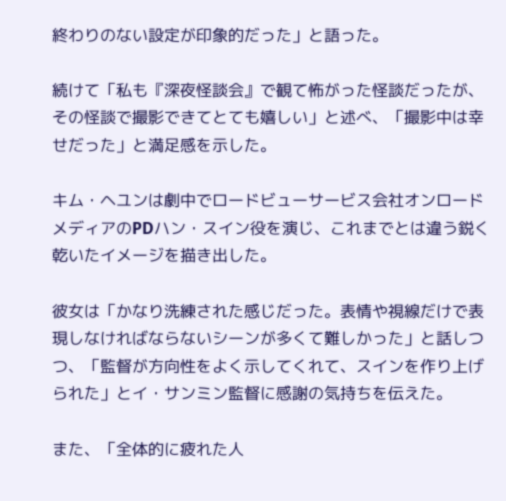終わりのない設定が印象的だった」と語った。

続けて「私も『深夜怪談会』で観て怖がった怪談だったが、その怪談で撮影できてとても嬉しい」と述べ、「撮影中は幸せだった」と満足感を示した。

キム・ヘユンは劇中でロードビューサービス会社オンロードメディアのPDハン・スイン役を演じ、これまでとは違う鋭く乾いたイメージを描き出した。

彼女は「かなり洗練された感じだった。表情や視線だけで表現しなければならないシーンが多くて難しかった」と話しつつ、「監督が方向性をよく示してくれて、スインを作り上げられた」とイ・サンミン監督に感謝の気持ちを伝えた。

また、「全体的に疲れた人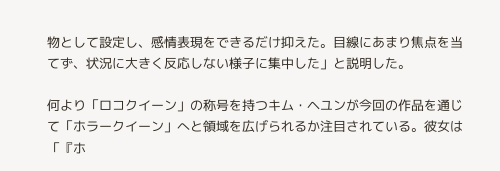物として設定し、感情表現をできるだけ抑えた。目線にあまり焦点を当てず、状況に大きく反応しない様子に集中した」と説明した。

何より「ロコクイーン」の称号を持つキム・ヘユンが今回の作品を通じて「ホラークイーン」へと領域を広げられるか注目されている。彼女は「『ホ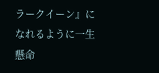ラークイーン』になれるように一生懸命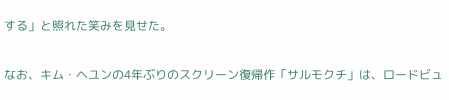する」と照れた笑みを見せた。

なお、キム・ヘユンの4年ぶりのスクリーン復帰作「サルモクチ」は、ロードビュ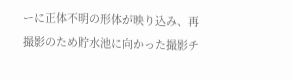ーに正体不明の形体が映り込み、再撮影のため貯水池に向かった撮影チ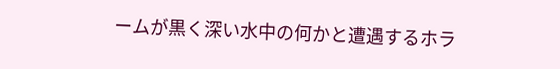ームが黒く深い水中の何かと遭遇するホラ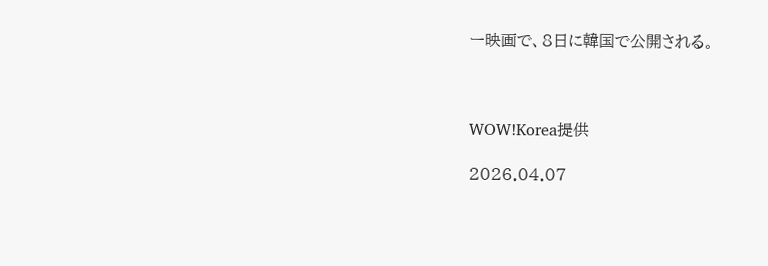ー映画で、8日に韓国で公開される。



WOW!Korea提供

2026.04.07